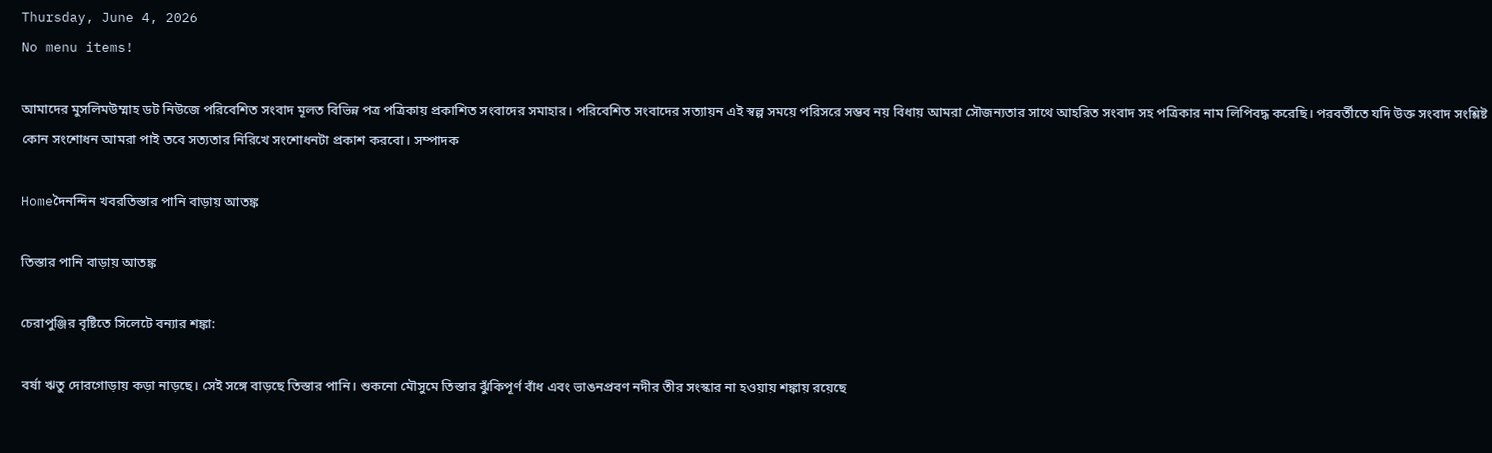Thursday, June 4, 2026
No menu items!

আমাদের মুসলিমউম্মাহ ডট নিউজে পরিবেশিত সংবাদ মূলত বিভিন্ন পত্র পত্রিকায় প্রকাশিত সংবাদের সমাহার। পরিবেশিত সংবাদের সত্যায়ন এই স্বল্প সময়ে পরিসরে সম্ভব নয় বিধায় আমরা সৌজন্যতার সাথে আহরিত সংবাদ সহ পত্রিকার নাম লিপিবদ্ধ করেছি। পরবর্তীতে যদি উক্ত সংবাদ সংশ্লিষ্ট কোন সংশোধন আমরা পাই তবে সত্যতার নিরিখে সংশোধনটা প্রকাশ করবো। সম্পাদক

Homeদৈনন্দিন খবরতিস্তার পানি বাড়ায় আতঙ্ক

তিস্তার পানি বাড়ায় আতঙ্ক

চেরাপুঞ্জির বৃষ্টিতে সিলেটে বন্যার শঙ্কা:

বর্ষা ঋতু দোরগোড়ায় কড়া নাড়ছে। সেই সঙ্গে বাড়ছে তিস্তার পানি। শুকনো মৌসুমে তিস্তার ঝুঁকিপূর্ণ বাঁধ এবং ভাঙনপ্রবণ নদীর তীর সংস্কার না হওয়ায় শঙ্কায় রয়েছে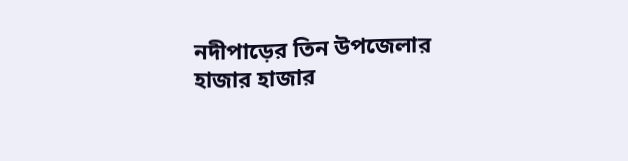নদীপাড়ের তিন উপজেলার হাজার হাজার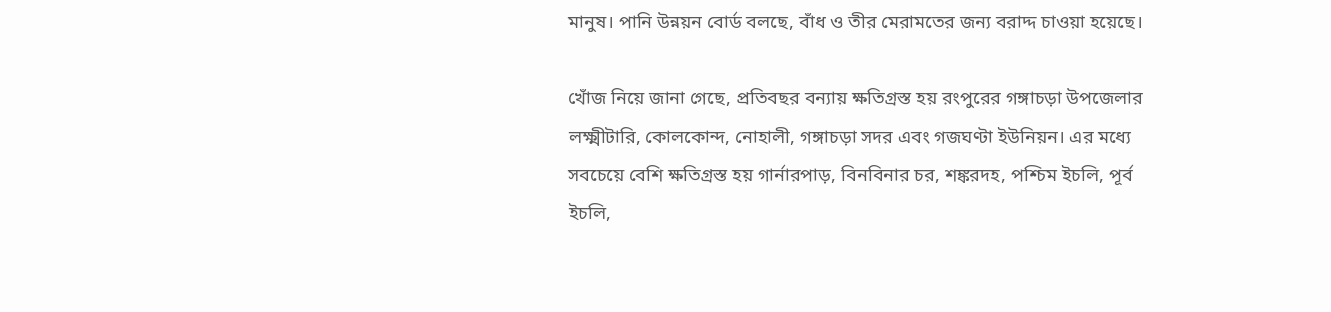মানুষ। পানি উন্নয়ন বোর্ড বলছে, বাঁধ ও তীর মেরামতের জন্য বরাদ্দ চাওয়া হয়েছে।

খোঁজ নিয়ে জানা গেছে, প্রতিবছর বন্যায় ক্ষতিগ্রস্ত হয় রংপুরের গঙ্গাচড়া উপজেলার লক্ষ্মীটারি, কোলকোন্দ, নোহালী, গঙ্গাচড়া সদর এবং গজঘণ্টা ইউনিয়ন। এর মধ্যে সবচেয়ে বেশি ক্ষতিগ্রস্ত হয় গার্নারপাড়, বিনবিনার চর, শঙ্করদহ, পশ্চিম ইচলি, পূর্ব ইচলি,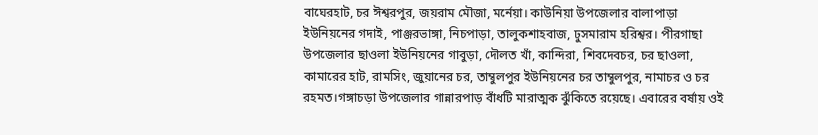বাঘেরহাট, চর ঈশ্বরপুর, জয়রাম মৌজা, মর্নেয়া। কাউনিয়া উপজেলার বালাপাড়া ইউনিয়নের গদাই, পাঞ্জরভাঙ্গা, নিচপাড়া, তালুকশাহবাজ, ঢুসমারাম হরিশ্বর। পীরগাছা উপজেলার ছাওলা ইউনিয়নের গাবুড়া, দৌলত খাঁ, কান্দিরা, শিবদেবচর, চর ছাওলা, কামারের হাট, রামসিং, জুয়ানের চর, তাম্বুলপুর ইউনিয়নের চর তাম্বুলপুর, নামাচর ও চর রহমত।গঙ্গাচড়া উপজেলার গান্নারপাড় বাঁধটি মারাত্মক ঝুঁকিতে রয়েছে। এবারের বর্ষায় ওই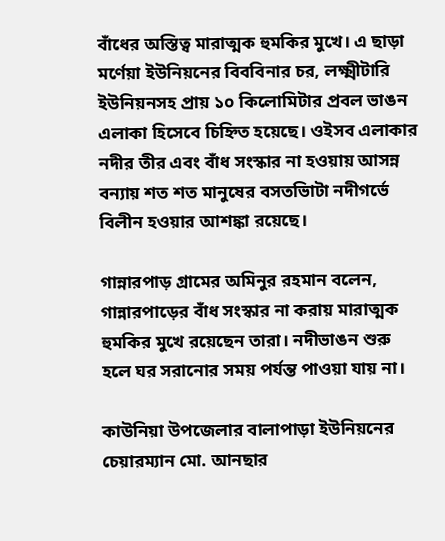বাঁধের অস্তিত্ব মারাত্মক হুমকির মুখে। এ ছাড়া মর্ণেয়া ইউনিয়নের বিববিনার চর, লক্ষ্মীটারি ইউনিয়নসহ প্রায় ১০ কিলোমিটার প্রবল ভাঙন এলাকা হিসেবে চিহ্নিত হয়েছে। ওইসব এলাকার নদীর তীর এবং বাঁধ সংস্কার না হওয়ায় আসন্ন বন্যায় শত শত মানুষের বসতভিাটা নদীগর্ভে বিলীন হওয়ার আশঙ্কা রয়েছে।

গান্নারপাড় গ্রামের অমিনুর রহমান বলেন, গান্নারপাড়ের বাঁধ সংস্কার না করায় মারাত্মক হুমকির মুখে রয়েছেন তারা। নদীভাঙন শুরু হলে ঘর সরানোর সময় পর্যন্ত পাওয়া যায় না।

কাউনিয়া উপজেলার বালাপাড়া ইউনিয়নের চেয়ারম্যান মো. আনছার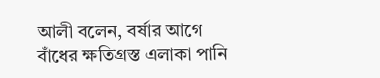আলী বলেন, বর্ষার আগে বাঁধের ক্ষতিগ্রস্ত এলাকা পানি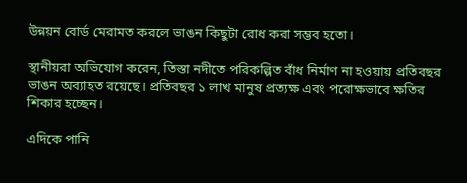উন্নয়ন বোর্ড মেরামত করলে ভাঙন কিছুটা রোধ করা সম্ভব হতো।

স্থানীয়রা অভিযোগ করেন, তিস্তা নদীতে পরিকল্পিত বাঁধ নির্মাণ না হওয়ায় প্রতিবছর ভাঙন অব্যাহত রয়েছে। প্রতিবছর ১ লাখ মানুষ প্রত্যক্ষ এবং পরোক্ষভাবে ক্ষতির শিকার হচ্ছেন।

এদিকে পানি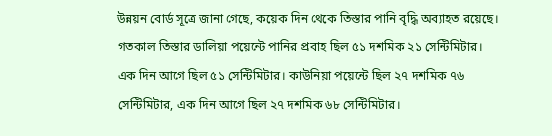উন্নয়ন বোর্ড সূত্রে জানা গেছে, কয়েক দিন থেকে তিস্তার পানি বৃদ্ধি অব্যাহত রয়েছে। গতকাল তিস্তার ডালিয়া পয়েন্টে পানির প্রবাহ ছিল ৫১ দশমিক ২১ সেন্টিমিটার। এক দিন আগে ছিল ৫১ সেন্টিমিটার। কাউনিয়া পয়েন্টে ছিল ২৭ দশমিক ৭৬ সেন্টিমিটার, এক দিন আগে ছিল ২৭ দশমিক ৬৮ সেন্টিমিটার।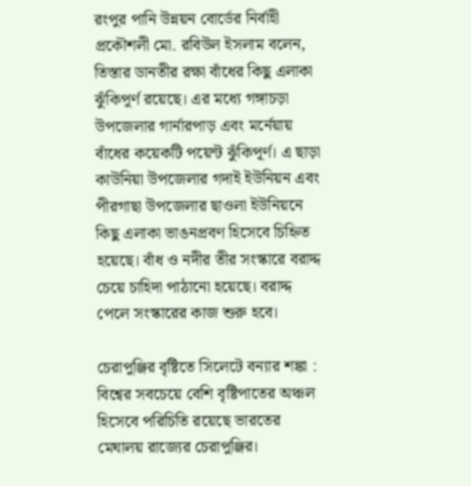রংপুর পানি উন্নয়ন বোর্ডের নির্বাহী প্রকৌশলী মো. রবিউল ইসলাম বলেন, তিস্তার ডানতীর রক্ষা বাঁধের কিছু এলাকা ঝুঁকিপূর্ণ রয়েছে। এর মধ্যে গঙ্গাচড়া উপজেলার গার্নারপাড় এবং মর্নেয়ায় বাঁধের কয়েকটি পয়েন্ট ঝুঁকিপূর্ণ। এ ছাড়া কাউনিয়া উপজেলার গদাই ইউনিয়ন এবং পীরগাছা উপজেলার ছাওলা ইউনিয়নে কিছু এলাকা ভাঙনপ্রবণ হিসেবে চিহ্নিত হয়েছে। বাঁধ ও নদীর তীর সংস্কারে বরাদ্দ চেয়ে চাহিদা পাঠানো হয়েছে। বরাদ্দ পেলে সংস্কারের কাজ শুরু হবে।

চেরাপুঞ্জির বৃষ্টিতে সিলেটে বন্যার শঙ্কা : বিশ্বের সবচেয়ে বেশি বৃষ্টিপাতের অঞ্চল হিসেবে পরিচিতি রয়েছে ভারতের মেঘালয় রাজ্যের চেরাপুঞ্জির।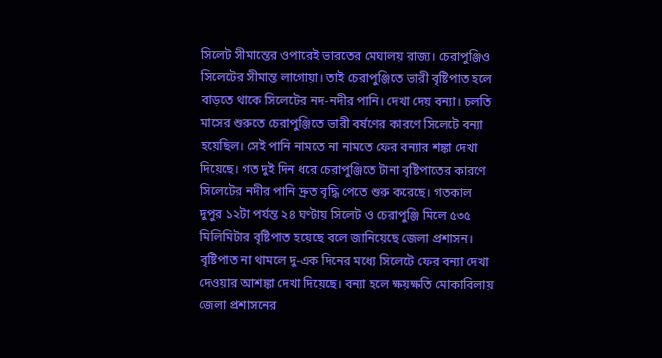সিলেট সীমান্তের ওপারেই ভারতের মেঘালয় রাজ্য। চেরাপুঞ্জিও সিলেটের সীমান্ত লাগোয়া। তাই চেরাপুঞ্জিতে ভারী বৃষ্টিপাত হলে বাড়তে থাকে সিলেটের নদ-নদীর পানি। দেখা দেয় বন্যা। চলতি মাসের শুরুতে চেরাপুঞ্জিতে ভারী বর্ষণের কারণে সিলেটে বন্যা হয়েছিল। সেই পানি নামতে না নামতে ফের বন্যার শঙ্কা দেখা দিয়েছে। গত দুই দিন ধরে চেরাপুঞ্জিতে টানা বৃষ্টিপাতের কারণে সিলেটের নদীর পানি দ্রুত বৃদ্ধি পেতে শুরু করেছে। গতকাল দুপুর ১২টা পর্যন্ত ২৪ ঘণ্টায় সিলেট ও চেরাপুঞ্জি মিলে ৫৩৫ মিলিমিটার বৃষ্টিপাত হয়েছে বলে জানিয়েছে জেলা প্রশাসন। বৃষ্টিপাত না থামলে দু-এক দিনের মধ্যে সিলেটে ফের বন্যা দেখা দেওয়ার আশঙ্কা দেখা দিয়েছে। বন্যা হলে ক্ষয়ক্ষতি মোকাবিলায় জেলা প্রশাসনের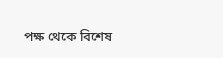পক্ষ থেকে বিশেষ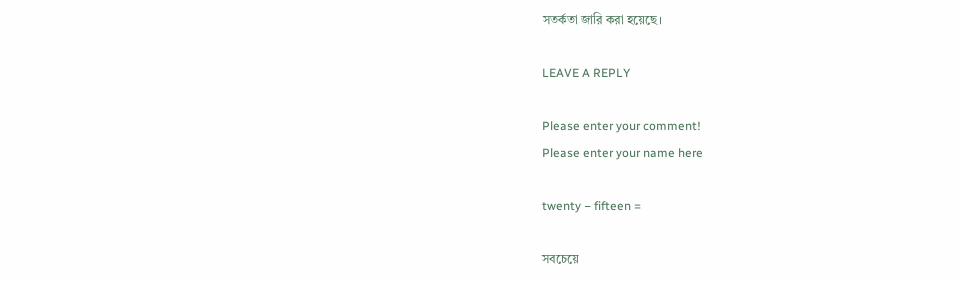সতর্কতা জারি করা হয়েছে।

LEAVE A REPLY

Please enter your comment!
Please enter your name here

twenty − fifteen =

সবচেয়ে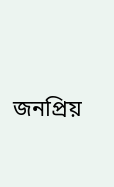জনপ্রিয়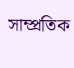সাম্প্রতিক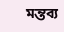মন্তব্য